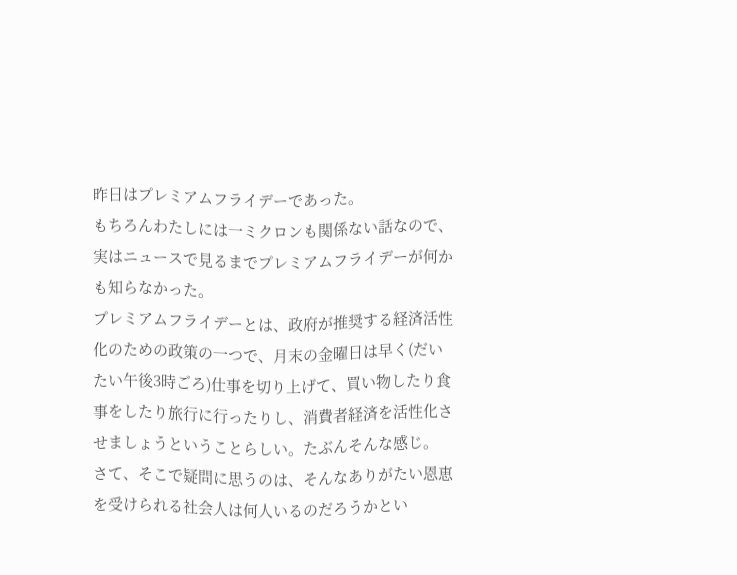昨日はプレミアムフライデーであった。
もちろんわたしには一ミクロンも関係ない話なので、実はニュースで見るまでプレミアムフライデーが何かも知らなかった。
プレミアムフライデーとは、政府が推奨する経済活性化のための政策の一つで、月末の金曜日は早く(だいたい午後3時ごろ)仕事を切り上げて、買い物したり食事をしたり旅行に行ったりし、消費者経済を活性化させましょうということらしい。たぶんそんな感じ。
さて、そこで疑問に思うのは、そんなありがたい恩恵を受けられる社会人は何人いるのだろうかとい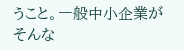うこと。一般中小企業がそんな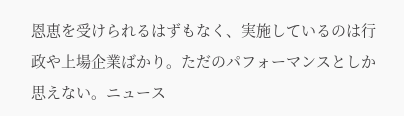恩恵を受けられるはずもなく、実施しているのは行政や上場企業ばかり。ただのパフォーマンスとしか思えない。ニュース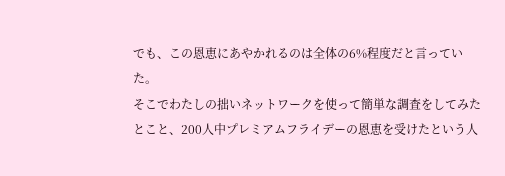でも、この恩恵にあやかれるのは全体の6%程度だと言っていた。
そこでわたしの拙いネットワークを使って簡単な調査をしてみたとこと、200人中プレミアムフライデーの恩恵を受けたという人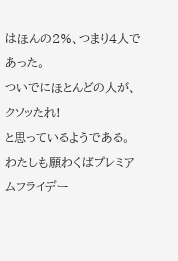はほんの2%、つまり4人であった。
ついでにほとんどの人が、
クソッたれ!
と思っているようである。
わたしも願わくばプレミアムフライデー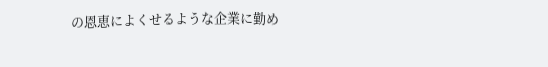の恩恵によくせるような企業に勤め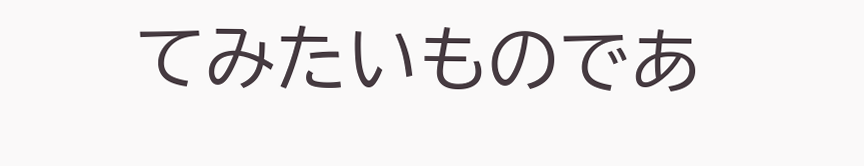てみたいものであ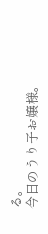る。
今日のうり子お嬢様。